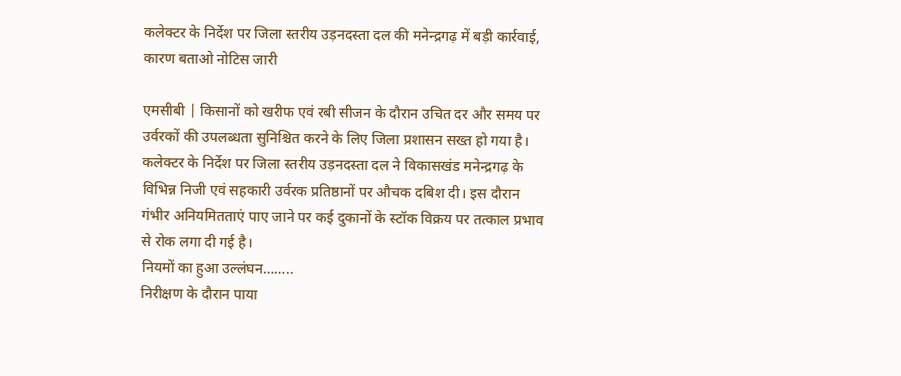कलेक्टर के निर्देश पर जिला स्तरीय उड़नदस्ता दल की मनेन्द्रगढ़ में बड़ी कार्रवाई, कारण बताओ नोटिस जारी

एमसीबी | किसानों को खरीफ एवं रबी सीजन के दौरान उचित दर और समय पर उर्वरकों की उपलब्धता सुनिश्चित करने के लिए जिला प्रशासन सख्त हो गया है। कलेक्टर के निर्देश पर जिला स्तरीय उड़नदस्ता दल ने विकासखंड मनेन्द्रगढ़ के विभिन्न निजी एवं सहकारी उर्वरक प्रतिष्ठानों पर औचक दबिश दी। इस दौरान गंभीर अनियमितताएं पाए जाने पर कई दुकानों के स्टॉक विक्रय पर तत्काल प्रभाव से रोक लगा दी गई है।
नियमों का हुआ उल्लंघन……..
निरीक्षण के दौरान पाया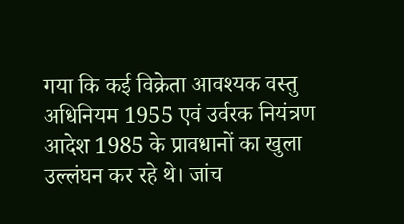गया कि कई विक्रेता आवश्यक वस्तु अधिनियम 1955 एवं उर्वरक नियंत्रण आदेश 1985 के प्रावधानों का खुला उल्लंघन कर रहे थे। जांच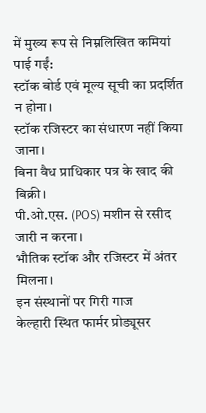में मुख्य रूप से निम्नलिखित कमियां पाई गईं:
स्टॉक बोर्ड एवं मूल्य सूची का प्रदर्शित न होना।
स्टॉक रजिस्टर का संधारण नहीं किया जाना।
बिना वैध प्राधिकार पत्र के खाद की बिक्री।
पी.ओ.एस. (POS) मशीन से रसीद जारी न करना।
भौतिक स्टॉक और रजिस्टर में अंतर मिलना।
इन संस्थानों पर गिरी गाज
केल्हारी स्थित फार्मर प्रोड्यूसर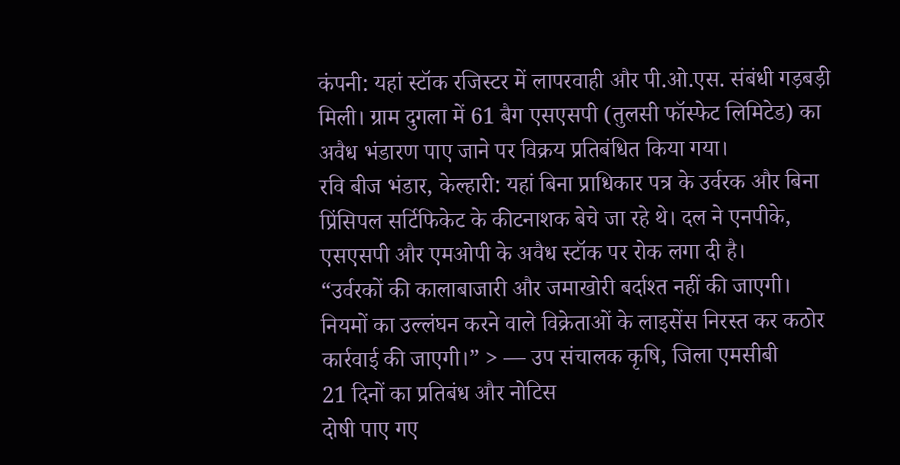कंपनी: यहां स्टॉक रजिस्टर में लापरवाही और पी.ओ.एस. संबंधी गड़बड़ी मिली। ग्राम दुगला में 61 बैग एसएसपी (तुलसी फॉस्फेट लिमिटेड) का अवैध भंडारण पाए जाने पर विक्रय प्रतिबंधित किया गया।
रवि बीज भंडार, केल्हारी: यहां बिना प्राधिकार पत्र के उर्वरक और बिना प्रिंसिपल सर्टिफिकेट के कीटनाशक बेचे जा रहे थे। दल ने एनपीके, एसएसपी और एमओपी के अवैध स्टॉक पर रोक लगा दी है।
“उर्वरकों की कालाबाजारी और जमाखोरी बर्दाश्त नहीं की जाएगी। नियमों का उल्लंघन करने वाले विक्रेताओं के लाइसेंस निरस्त कर कठोर कार्रवाई की जाएगी।” > — उप संचालक कृषि, जिला एमसीबी
21 दिनों का प्रतिबंध और नोटिस
दोषी पाए गए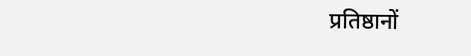प्रतिष्ठानों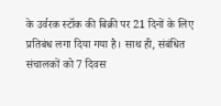के उर्वरक स्टॉक की बिक्री पर 21 दिनों के लिए प्रतिबंध लगा दिया गया है। साथ ही, संबंधित संचालकों को 7 दिवस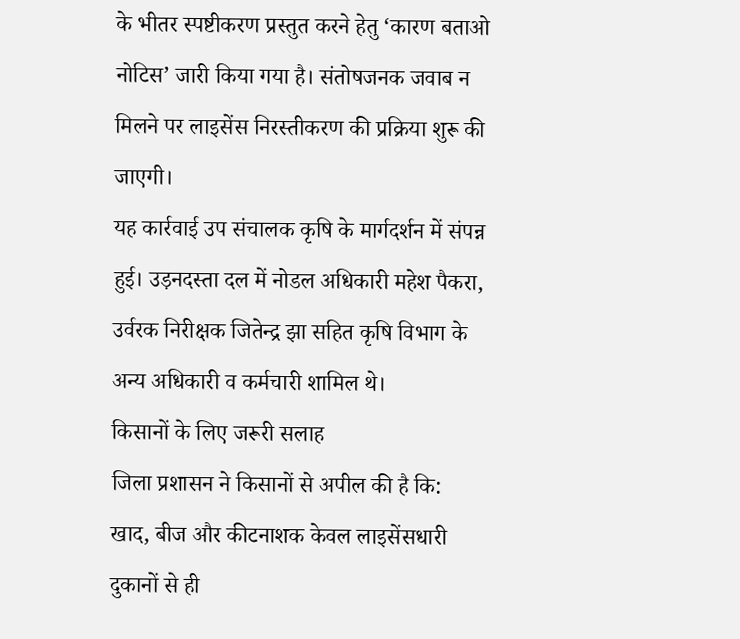के भीतर स्पष्टीकरण प्रस्तुत करने हेतु ‘कारण बताओ नोटिस’ जारी किया गया है। संतोषजनक जवाब न मिलने पर लाइसेंस निरस्तीकरण की प्रक्रिया शुरू की जाएगी।
यह कार्रवाई उप संचालक कृषि के मार्गदर्शन में संपन्न हुई। उड़नदस्ता दल में नोडल अधिकारी महेश पैकरा, उर्वरक निरीक्षक जितेन्द्र झा सहित कृषि विभाग के अन्य अधिकारी व कर्मचारी शामिल थे।
किसानों के लिए जरूरी सलाह
जिला प्रशासन ने किसानों से अपील की है कि:
खाद, बीज और कीटनाशक केवल लाइसेंसधारी दुकानों से ही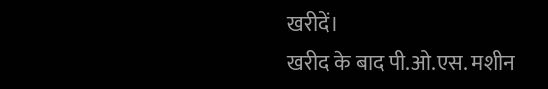खरीदें।
खरीद के बाद पी.ओ.एस. मशीन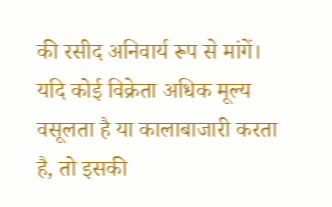की रसीद अनिवार्य रूप से मांगें।
यदि कोई विक्रेता अधिक मूल्य वसूलता है या कालाबाजारी करता है, तो इसकी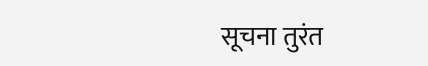सूचना तुरंत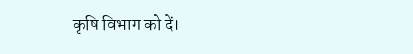कृषि विभाग को दें।